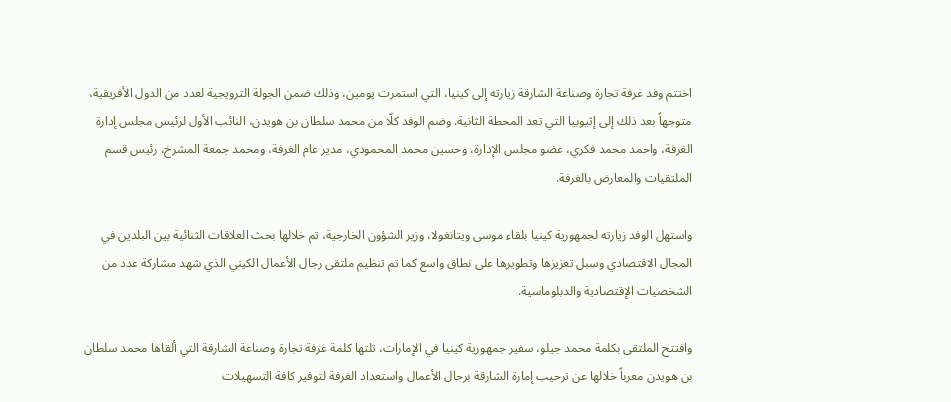اختتم وفد غرفة تجارة وصناعة الشارقة زيارته إلى كينيا، التي استمرت يومين، وذلك ضمن الجولة الترويجية لعدد من الدول الأفريقية، متوجهاً بعد ذلك إلى إثيوبيا التي تعد المحطة الثانية. وضم الوفد كلّا من محمد سلطان بن هويدن، النائب الأول لرئيس مجلس إدارة الغرفة، واحمد محمد فكري، عضو مجلس الإدارة، وحسين محمد المحمودي، مدير عام الغرفة، ومحمد جمعة المشرخ، رئيس قسم الملتقيات والمعارض بالغرفة.

واستهل الوفد زيارته لجمهورية كينيا بلقاء موسى ويتانغولا، وزير الشؤون الخارجية، تم خلالها بحث العلاقات الثنائية بين البلدين في المجال الاقتصادي وسبل تعزيزها وتطويرها على نطاق واسع كما تم تنظيم ملتقى رجال الأعمال الكيني الذي شهد مشاركة عدد من الشخصيات الإقتصادية والدبلوماسية.

وافتتح الملتقى بكلمة محمد جيلو، سفير جمهورية كينيا في الإمارات، تلتها كلمة غرفة تجارة وصناعة الشارقة التي ألقاها محمد سلطان بن هويدن معرباً خلالها عن ترحيب إمارة الشارقة برجال الأعمال واستعداد الغرفة لتوفير كافة التسهيلات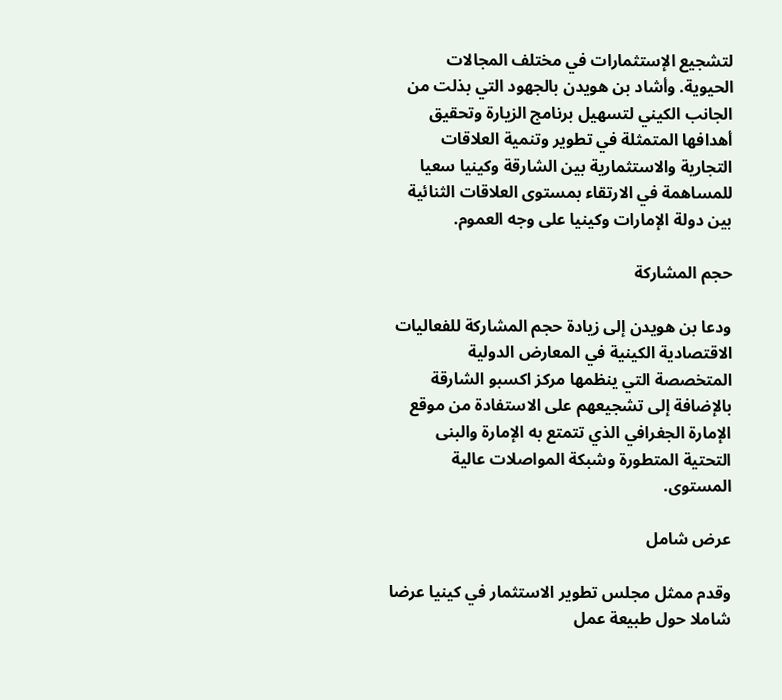لتشجيع الإستثمارات في مختلف المجالات الحيوية. وأشاد بن هويدن بالجهود التي بذلت من الجانب الكيني لتسهيل برنامج الزيارة وتحقيق أهدافها المتمثلة في تطوير وتنمية العلاقات التجارية والاستثمارية بين الشارقة وكينيا سعيا للمساهمة في الارتقاء بمستوى العلاقات الثنائية بين دولة الإمارات وكينيا على وجه العموم.

حجم المشاركة

ودعا بن هويدن إلى زيادة حجم المشاركة للفعاليات الاقتصادية الكينية في المعارض الدولية المتخصصة التي ينظمها مركز اكسبو الشارقة بالإضافة إلى تشجيعهم على الاستفادة من موقع الإمارة الجغرافي الذي تتمتع به الإمارة والبنى التحتية المتطورة وشبكة المواصلات عالية المستوى.

عرض شامل

وقدم ممثل مجلس تطوير الاستثمار في كينيا عرضا شاملا حول طبيعة عمل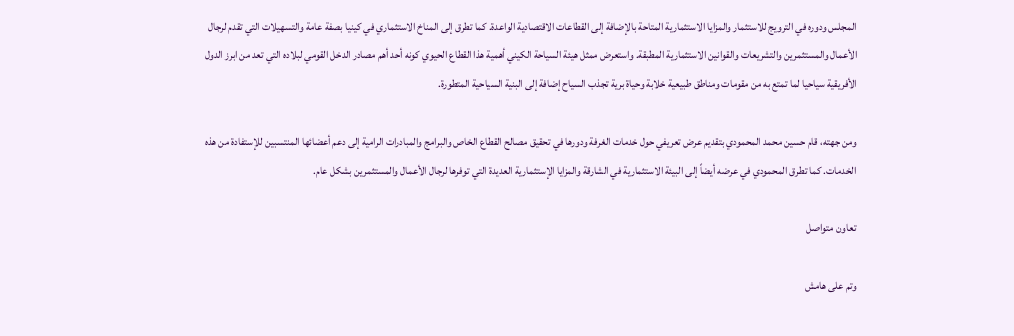المجلس ودوره في الترويج للاستثمار والمزايا الاستثمارية المتاحة بالإضافة إلى القطاعات الاقتصادية الواعدة. كما تطرق إلى المناخ الاستثماري في كينيا بصفة عامة والتسهيلات التي تقدم لرجال الأعمال والمستثمرين والتشريعات والقوانين الاستثمارية المطبقة. واستعرض ممثل هيئة السياحة الكيني أهمية هذا القطاع الحيوي كونه أحد أهم مصادر الدخل القومي لبلاده التي تعد من ابرز الدول الأفريقية سياحيا لما تمتع به من مقومات ومناطق طبيعية خلابة وحياة برية تجذب السياح إضافة إلى البنية السياحية المتطورة.

ومن جهته، قام حسين محمد المحمودي بتقديم عرض تعريفي حول خدمات الغرفة ودورها في تحقيق مصالح القطاع الخاص والبرامج والمبادرات الرامية إلى دعم أعضائها المنتسبين للإستفادة من هذه الخدمات. كما تطرق المحمودي في عرضه أيضاً إلى البيئة الاستثمارية في الشارقة والمزايا الإستثمارية العديدة التي توفرها لرجال الأعمال والمستثمرين بشكل عام.

تعاون متواصل

وتم على هامش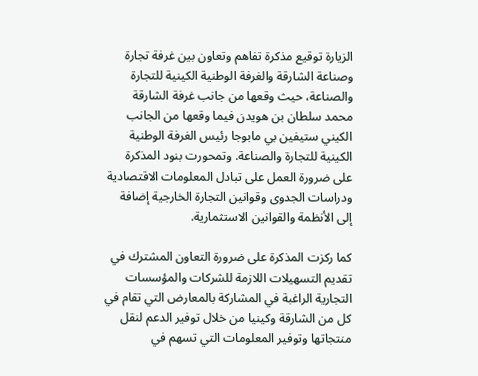الزيارة توقيع مذكرة تفاهم وتعاون بين غرفة تجارة وصناعة الشارقة والغرفة الوطنية الكينية للتجارة والصناعة، حيث وقعها من جانب غرفة الشارقة محمد سلطان بن هويدن فيما وقعها من الجانب الكيني ستيفين بي مابوجا رئيس الغرفة الوطنية الكينية للتجارة والصناعة. وتمحورت بنود المذكرة على ضرورة العمل على تبادل المعلومات الاقتصادية ودراسات الجدوى وقوانين التجارة الخارجية إضافة إلى الأنظمة والقوانين الاستثمارية.

كما ركزت المذكرة على ضرورة التعاون المشترك في تقديم التسهيلات اللازمة للشركات والمؤسسات التجارية الراغبة في المشاركة بالمعارض التي تقام في كل من الشارقة وكينيا من خلال توفير الدعم لنقل منتجاتها وتوفير المعلومات التي تسهم في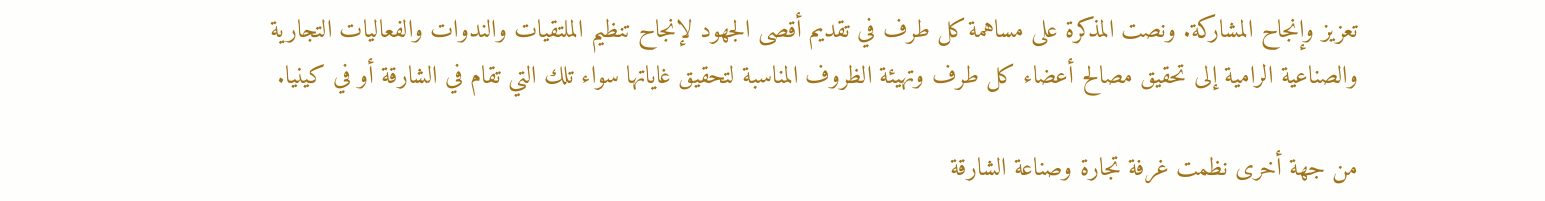تعزيز وإنجاح المشاركة. ونصت المذكرة على مساهمة كل طرف في تقديم أقصى الجهود لإنجاح تنظيم الملتقيات والندوات والفعاليات التجارية والصناعية الرامية إلى تحقيق مصالح أعضاء كل طرف وتهيئة الظروف المناسبة لتحقيق غاياتها سواء تلك التي تقام في الشارقة أو في كينيا.

من جهة أخرى نظمت غرفة تجارة وصناعة الشارقة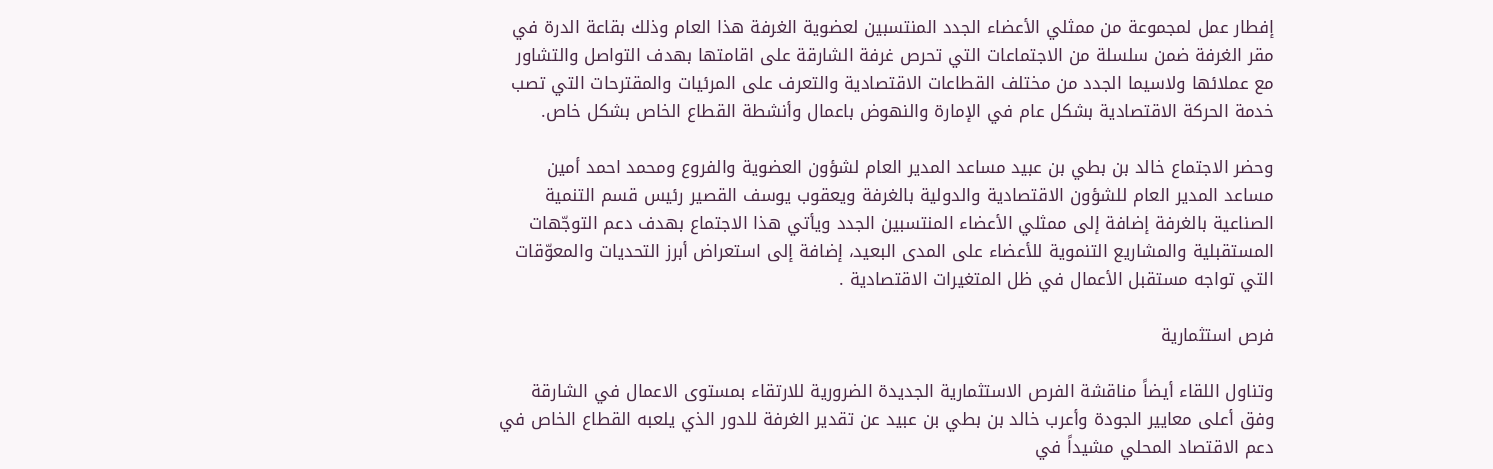إفطار عمل لمجموعة من ممثلي الأعضاء الجدد المنتسبين لعضوية الغرفة هذا العام وذلك بقاعة الدرة في مقر الغرفة ضمن سلسلة من الاجتماعات التي تحرص غرفة الشارقة على اقامتها بهدف التواصل والتشاور مع عملائها ولاسيما الجدد من مختلف القطاعات الاقتصادية والتعرف على المرئيات والمقترحات التي تصب خدمة الحركة الاقتصادية بشكل عام في الإمارة والنهوض باعمال وأنشطة القطاع الخاص بشكل خاص.

وحضر الاجتماع خالد بن بطي بن عبيد مساعد المدير العام لشؤون العضوية والفروع ومحمد احمد أمين مساعد المدير العام للشؤون الاقتصادية والدولية بالغرفة ويعقوب يوسف القصير رئيس قسم التنمية الصناعية بالغرفة إضافة إلى ممثلي الأعضاء المنتسبين الجدد ويأتي هذا الاجتماع بهدف دعم التوجّهات المستقبلية والمشاريع التنموية للأعضاء على المدى البعيد، إضافة إلى استعراض أبرز التحديات والمعوّقات التي تواجه مستقبل الأعمال في ظل المتغيرات الاقتصادية .

فرص استثمارية

وتناول اللقاء أيضاً مناقشة الفرص الاستثمارية الجديدة الضرورية للارتقاء بمستوى الاعمال في الشارقة وفق أعلى معايير الجودة وأعرب خالد بن بطي بن عبيد عن تقدير الغرفة للدور الذي يلعبه القطاع الخاص في دعم الاقتصاد المحلي مشيداً في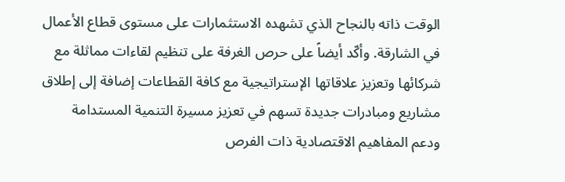الوقت ذاته بالنجاح الذي تشهده الاستثمارات على مستوى قطاع الأعمال في الشارقة. وأكّد أيضاً على حرص الغرفة على تنظيم لقاءات مماثلة مع شركائها وتعزيز علاقاتها الإستراتيجية مع كافة القطاعات إضافة إلى إطلاق مشاريع ومبادرات جديدة تسهم في تعزيز مسيرة التنمية المستدامة ودعم المفاهيم الاقتصادية ذات الفرص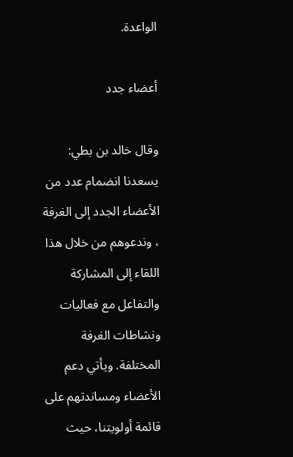الواعدة.

أعضاء جدد

وقال خالد بن بطي: يسعدنا انضمام عدد من الأعضاء الجدد إلى الغرفة ، وندعوهم من خلال هذا اللقاء إلى المشاركة والتفاعل مع فعاليات ونشاطات الغرفة المختلفة. ويأتي دعم الأعضاء ومساندتهم على قائمة أولويتنا، حيث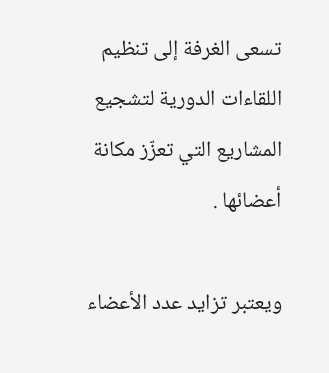تسعى الغرفة إلى تنظيم اللقاءات الدورية لتشجيع المشاريع التي تعزّز مكانة أعضائها .

ويعتبر تزايد عدد الأعضاء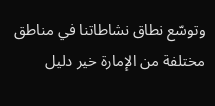وتوسّع نطاق نشاطاتنا في مناطق مختلفة من الإمارة خير دليل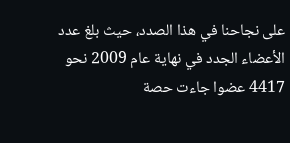على نجاحنا في هذا الصدد، حيث بلغ عدد الأعضاء الجدد في نهاية عام 2009 نحو 4417 عضوا جاءت حصة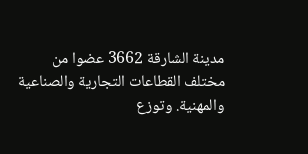مدينة الشارقة 3662 عضوا من مختلف القطاعات التجارية والصناعية والمهنية. وتوزع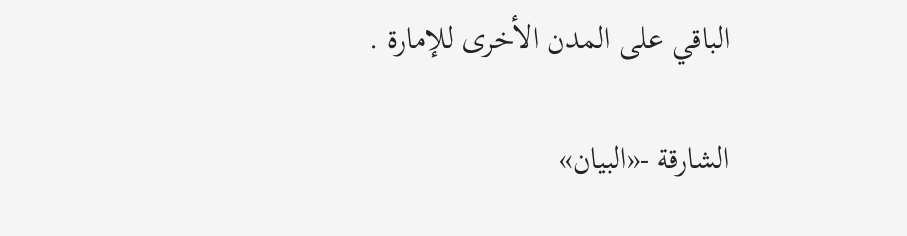الباقي على المدن الأخرى للإمارة .

الشارقة -«البيان»